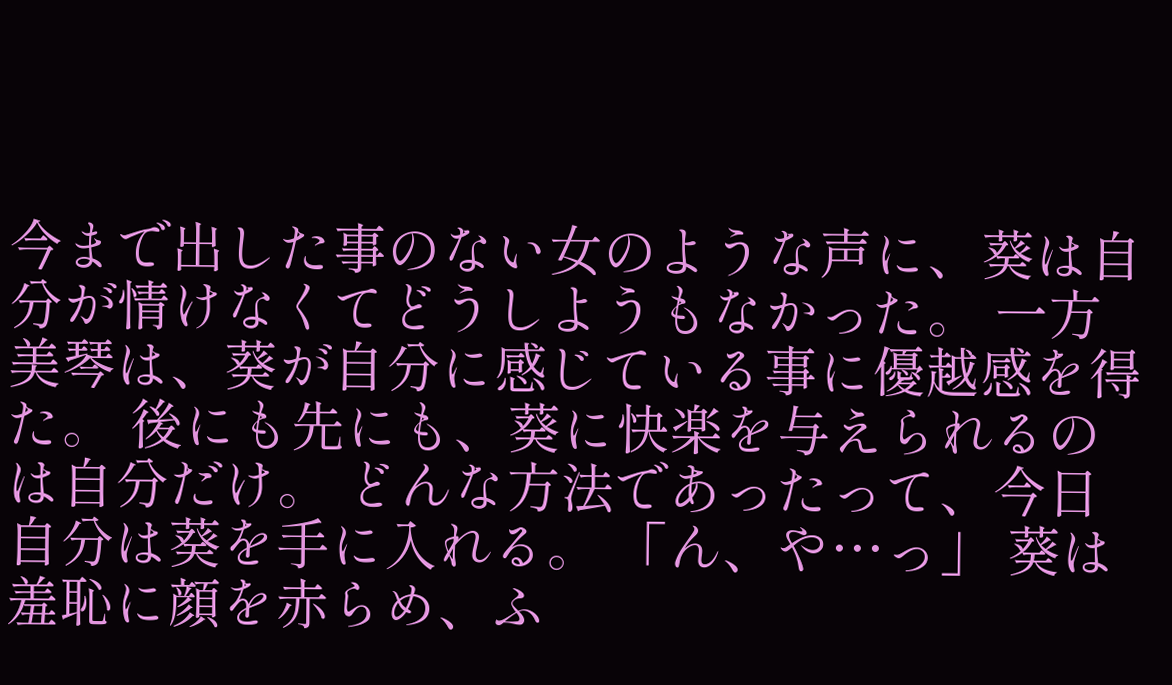今まで出した事のない女のような声に、葵は自分が情けなくてどうしようもなかった。 一方美琴は、葵が自分に感じている事に優越感を得た。 後にも先にも、葵に快楽を与えられるのは自分だけ。 どんな方法であったって、今日自分は葵を手に入れる。 「ん、や…っ」 葵は羞恥に顔を赤らめ、ふ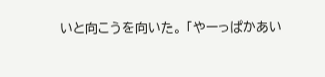いと向こうを向いた。 「やーっぱかあい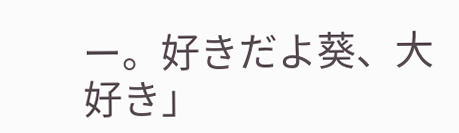ー。好きだよ葵、大好き」